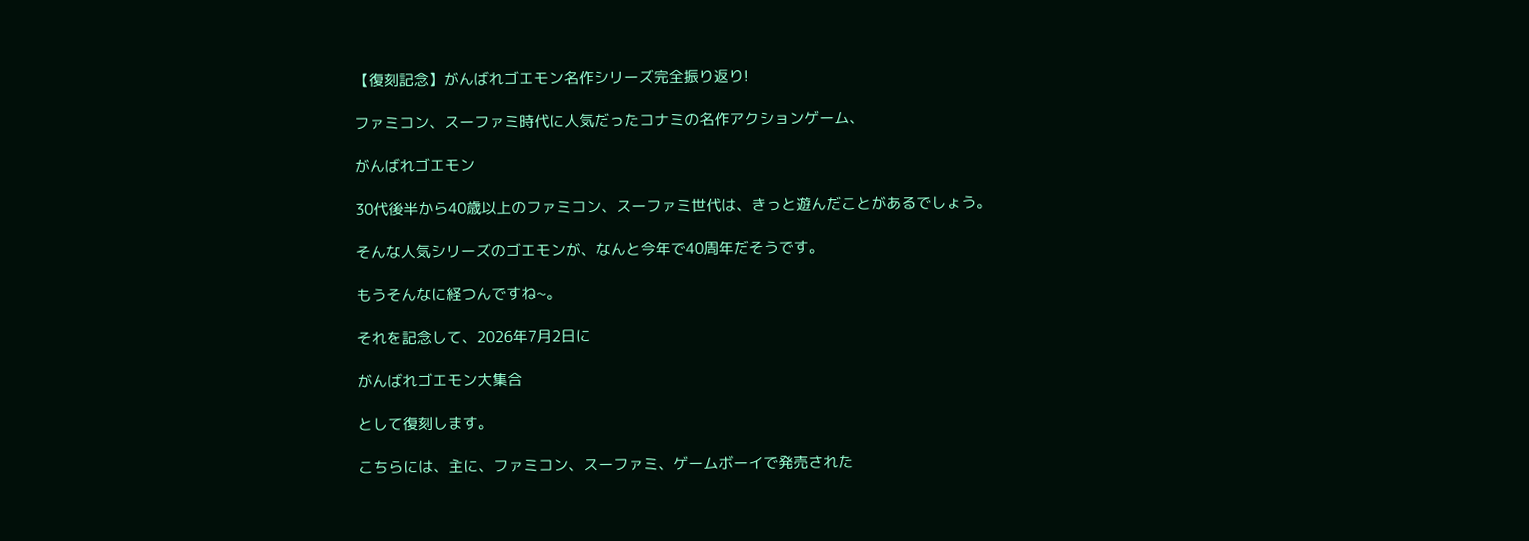【復刻記念】がんばれゴエモン名作シリーズ完全振り返り!

ファミコン、スーファミ時代に人気だったコナミの名作アクションゲーム、

がんばれゴエモン

30代後半から40歳以上のファミコン、スーファミ世代は、きっと遊んだことがあるでしょう。

そんな人気シリーズのゴエモンが、なんと今年で40周年だそうです。

もうそんなに経つんですね~。

それを記念して、2026年7月2日に

がんばれゴエモン大集合

として復刻します。

こちらには、主に、ファミコン、スーファミ、ゲームボーイで発売された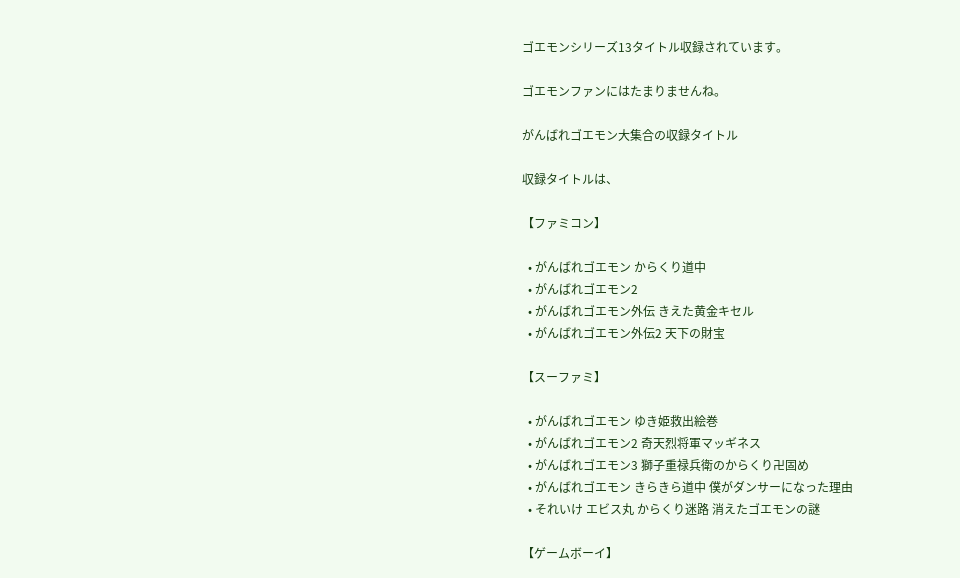ゴエモンシリーズ13タイトル収録されています。

ゴエモンファンにはたまりませんね。

がんばれゴエモン大集合の収録タイトル

収録タイトルは、

【ファミコン】

  • がんばれゴエモン からくり道中
  • がんばれゴエモン2
  • がんばれゴエモン外伝 きえた黄金キセル
  • がんばれゴエモン外伝2 天下の財宝

【スーファミ】

  • がんばれゴエモン ゆき姫救出絵巻
  • がんばれゴエモン2 奇天烈将軍マッギネス
  • がんばれゴエモン3 獅子重禄兵衛のからくり卍固め
  • がんばれゴエモン きらきら道中 僕がダンサーになった理由
  • それいけ エビス丸 からくり迷路 消えたゴエモンの謎

【ゲームボーイ】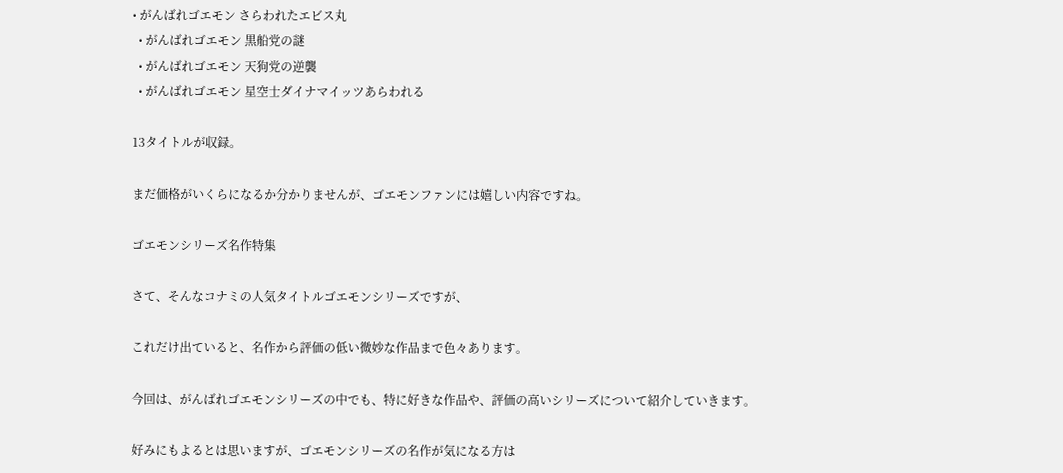• がんばれゴエモン さらわれたエビス丸
  • がんばれゴエモン 黒船党の謎
  • がんばれゴエモン 天狗党の逆襲
  • がんばれゴエモン 星空士ダイナマイッツあらわれる

13タイトルが収録。

まだ価格がいくらになるか分かりませんが、ゴエモンファンには嬉しい内容ですね。

ゴエモンシリーズ名作特集

さて、そんなコナミの人気タイトルゴエモンシリーズですが、

これだけ出ていると、名作から評価の低い微妙な作品まで色々あります。

今回は、がんばれゴエモンシリーズの中でも、特に好きな作品や、評価の高いシリーズについて紹介していきます。

好みにもよるとは思いますが、ゴエモンシリーズの名作が気になる方は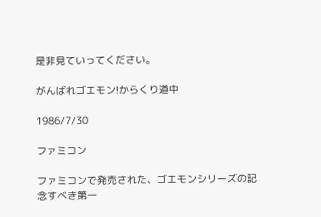是非見ていってください。

がんばれゴエモン!からくり道中

1986/7/30

ファミコン

ファミコンで発売された、ゴエモンシリーズの記念すべき第一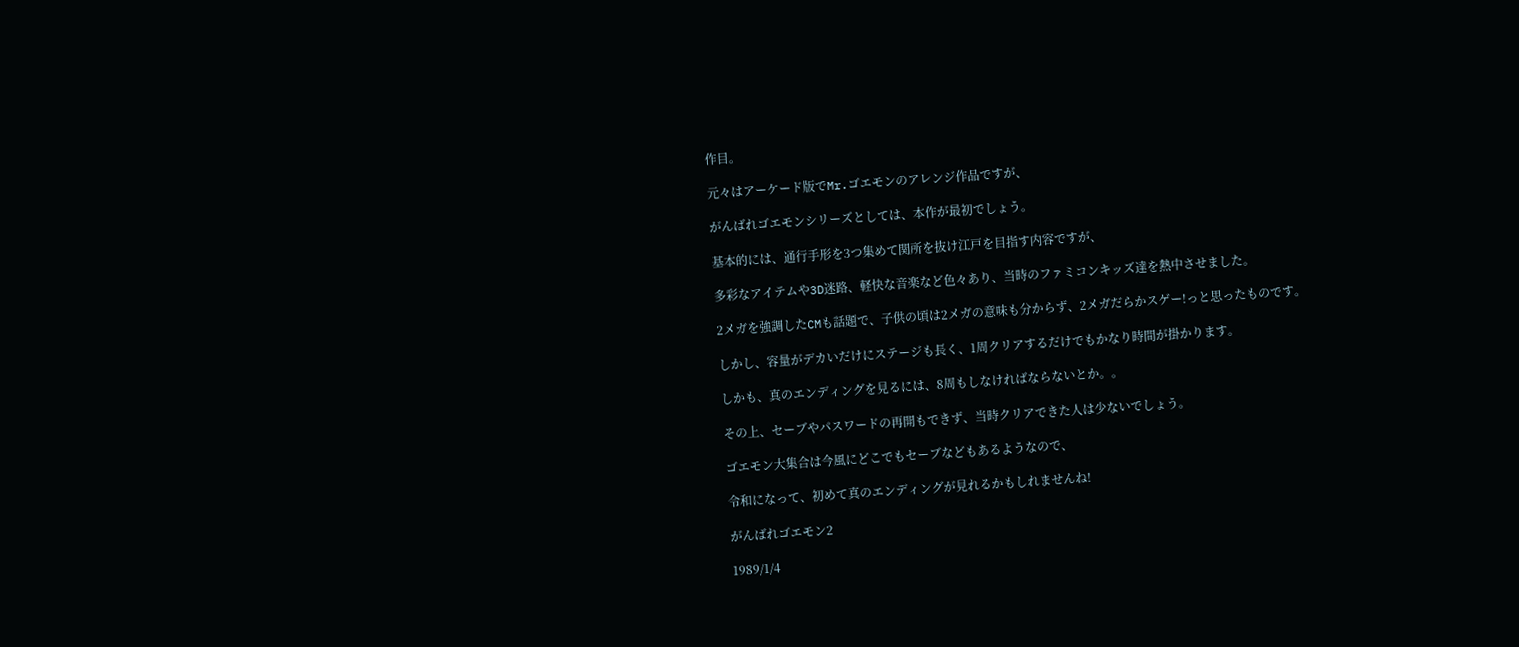作目。

元々はアーケード版でMr.ゴエモンのアレンジ作品ですが、

がんばれゴエモンシリーズとしては、本作が最初でしょう。

基本的には、通行手形を3つ集めて関所を抜け江戸を目指す内容ですが、

多彩なアイテムや3D迷路、軽快な音楽など色々あり、当時のファミコンキッズ達を熱中させました。

2メガを強調したCMも話題で、子供の頃は2メガの意味も分からず、2メガだらかスゲー!っと思ったものです。

しかし、容量がデカいだけにステージも長く、1周クリアするだけでもかなり時間が掛かります。

しかも、真のエンディングを見るには、8周もしなければならないとか。。

その上、セーブやパスワードの再開もできず、当時クリアできた人は少ないでしょう。

ゴエモン大集合は今風にどこでもセーブなどもあるようなので、

令和になって、初めて真のエンディングが見れるかもしれませんね!

がんばれゴエモン2

1989/1/4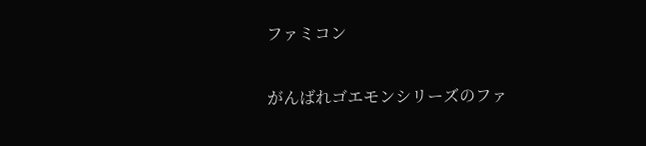ファミコン

がんばれゴエモンシリーズのファ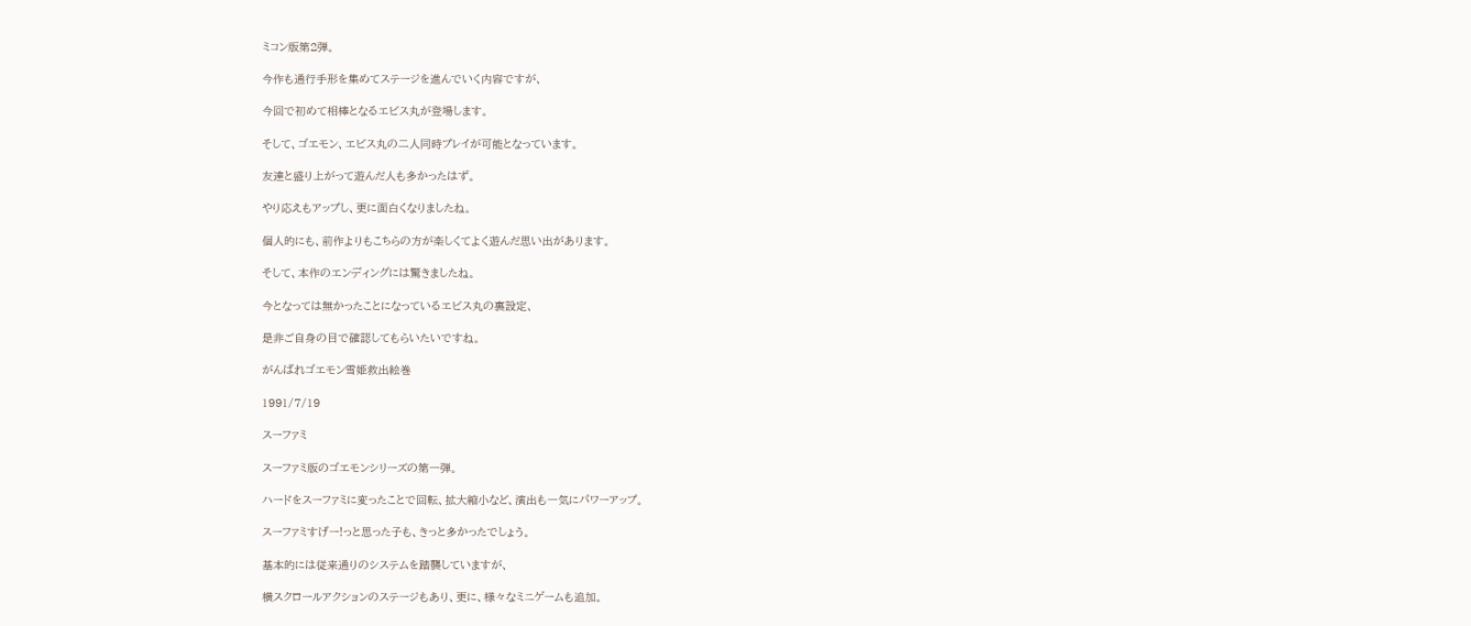ミコン版第2弾。

今作も通行手形を集めてステージを進んでいく内容ですが、

今回で初めて相棒となるエビス丸が登場します。

そして、ゴエモン、エビス丸の二人同時プレイが可能となっています。

友達と盛り上がって遊んだ人も多かったはず。

やり応えもアップし、更に面白くなりましたね。

個人的にも、前作よりもこちらの方が楽しくてよく遊んだ思い出があります。

そして、本作のエンディングには驚きましたね。

今となっては無かったことになっているエビス丸の裏設定、

是非ご自身の目で確認してもらいたいですね。

がんばれゴエモン雪姫救出絵巻

1991/7/19

スーファミ

スーファミ版のゴエモンシリーズの第一弾。

ハードをスーファミに変ったことで回転、拡大縮小など、演出も一気にパワーアップ。

スーファミすげー!っと思った子も、きっと多かったでしょう。

基本的には従来通りのシステムを踏襲していますが、

横スクロールアクションのステージもあり、更に、様々なミニゲームも追加。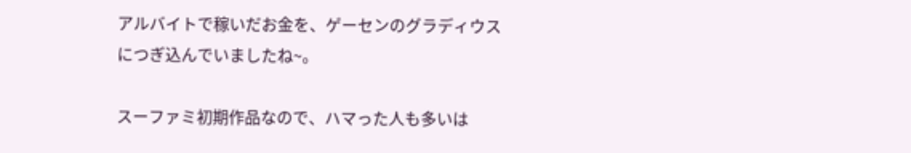アルバイトで稼いだお金を、ゲーセンのグラディウスにつぎ込んでいましたね~。

スーファミ初期作品なので、ハマった人も多いは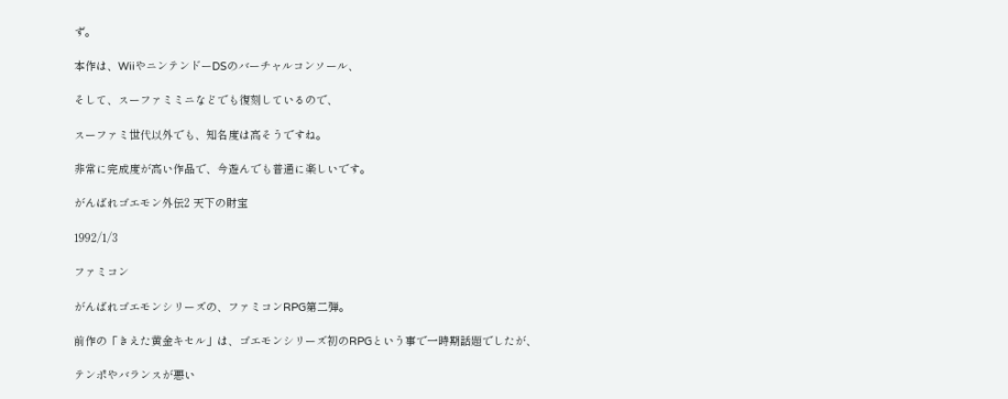ず。

本作は、WiiやニンテンドーDSのバーチャルコンソール、

そして、スーファミミニなどでも復刻しているので、

スーファミ世代以外でも、知名度は高そうですね。

非常に完成度が高い作品で、今遊んでも普通に楽しいです。

がんばれゴエモン外伝2 天下の財宝

1992/1/3

ファミコン

がんばれゴエモンシリーズの、ファミコンRPG第二弾。

前作の「きえた黄金キセル」は、ゴエモンシリーズ初のRPGという事で一時期話題でしたが、

テンポやバランスが悪い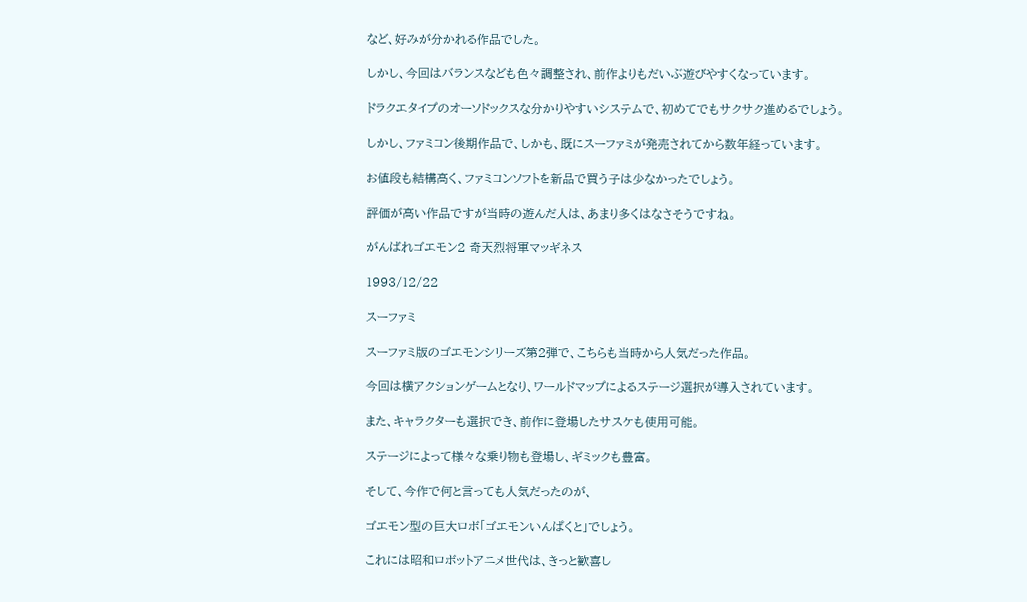など、好みが分かれる作品でした。

しかし、今回はバランスなども色々調整され、前作よりもだいぶ遊びやすくなっています。

ドラクエタイプのオーソドックスな分かりやすいシステムで、初めてでもサクサク進めるでしょう。

しかし、ファミコン後期作品で、しかも、既にスーファミが発売されてから数年経っています。

お値段も結構高く、ファミコンソフトを新品で買う子は少なかったでしょう。

評価が高い作品ですが当時の遊んだ人は、あまり多くはなさそうですね。

がんばれゴエモン2 奇天烈将軍マッギネス

1993/12/22

スーファミ

スーファミ版のゴエモンシリーズ第2弾で、こちらも当時から人気だった作品。

今回は横アクションゲームとなり、ワールドマップによるステージ選択が導入されています。

また、キャラクターも選択でき、前作に登場したサスケも使用可能。

ステージによって様々な乗り物も登場し、ギミックも豊富。

そして、今作で何と言っても人気だったのが、

ゴエモン型の巨大ロボ「ゴエモンいんぱくと」でしょう。

これには昭和ロボットアニメ世代は、きっと歓喜し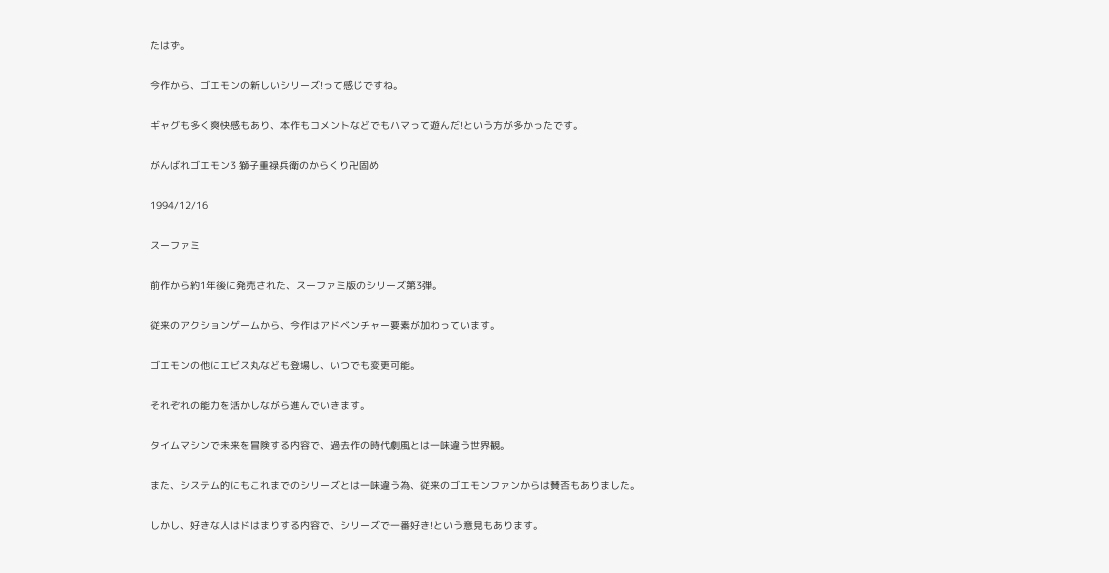たはず。

今作から、ゴエモンの新しいシリーズ!って感じですね。

ギャグも多く爽快感もあり、本作もコメントなどでもハマって遊んだ!という方が多かったです。

がんばれゴエモン3 獅子重禄兵衛のからくり卍固め

1994/12/16

スーファミ

前作から約1年後に発売された、スーファミ版のシリーズ第3弾。

従来のアクションゲームから、今作はアドベンチャー要素が加わっています。

ゴエモンの他にエビス丸なども登場し、いつでも変更可能。

それぞれの能力を活かしながら進んでいきます。

タイムマシンで未来を冒険する内容で、過去作の時代劇風とは一味違う世界観。

また、システム的にもこれまでのシリーズとは一味違う為、従来のゴエモンファンからは賛否もありました。

しかし、好きな人はドはまりする内容で、シリーズで一番好き!という意見もあります。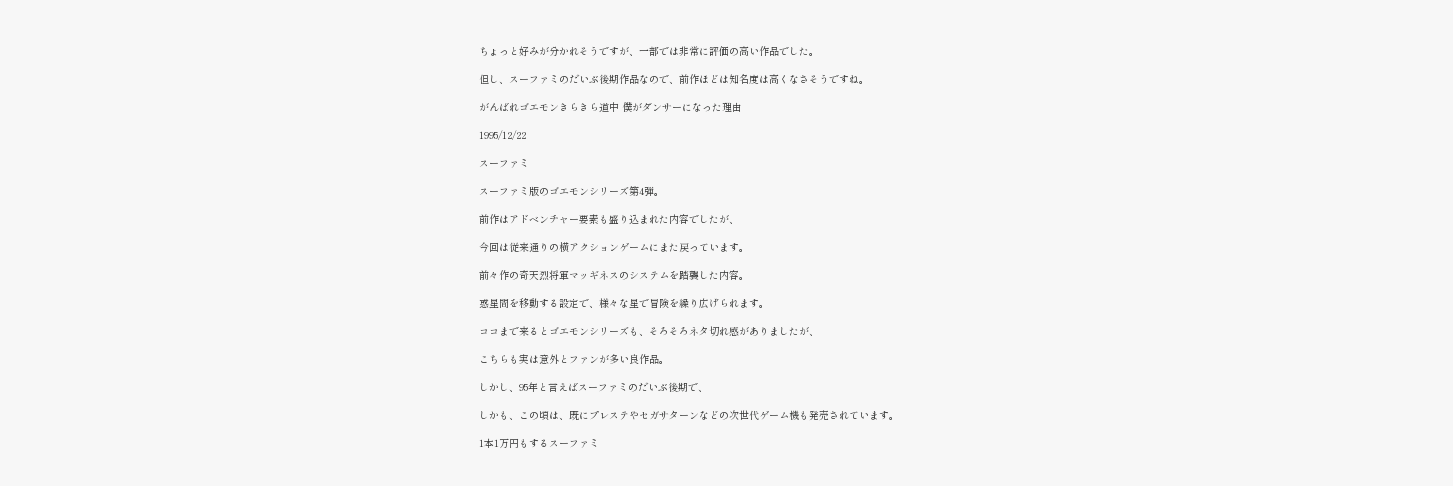ちょっと好みが分かれそうですが、一部では非常に評価の高い作品でした。

但し、スーファミのだいぶ後期作品なので、前作ほどは知名度は高くなさそうですね。

がんばれゴエモンきらきら道中 僕がダンサーになった理由

1995/12/22

スーファミ

スーファミ版のゴエモンシリーズ第4弾。

前作はアドベンチャー要素も盛り込まれた内容でしたが、

今回は従来通りの横アクションゲームにまた戻っています。

前々作の奇天烈将軍マッギネスのシステムを踏襲した内容。

惑星間を移動する設定で、様々な星で冒険を繰り広げられます。

ココまで来るとゴエモンシリーズも、そろそろネタ切れ感がありましたが、

こちらも実は意外とファンが多い良作品。

しかし、95年と言えばスーファミのだいぶ後期で、

しかも、この頃は、既にプレステやセガサターンなどの次世代ゲーム機も発売されています。

1本1万円もするスーファミ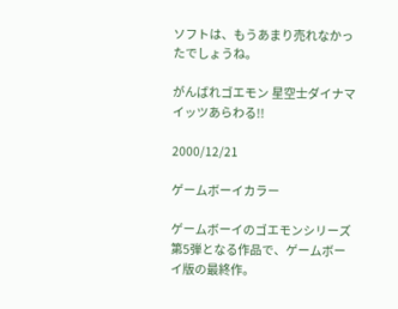ソフトは、もうあまり売れなかったでしょうね。

がんばれゴエモン 星空士ダイナマイッツあらわる!!

2000/12/21

ゲームボーイカラー

ゲームボーイのゴエモンシリーズ第5弾となる作品で、ゲームボーイ版の最終作。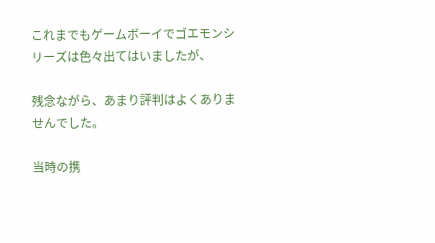これまでもゲームボーイでゴエモンシリーズは色々出てはいましたが、

残念ながら、あまり評判はよくありませんでした。

当時の携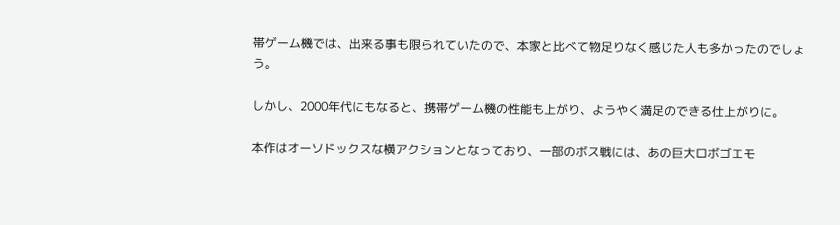帯ゲーム機では、出来る事も限られていたので、本家と比べて物足りなく感じた人も多かったのでしょう。

しかし、2000年代にもなると、携帯ゲーム機の性能も上がり、ようやく満足のできる仕上がりに。

本作はオーソドックスな横アクションとなっており、一部のボス戦には、あの巨大ロボゴエモ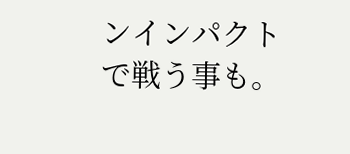ンインパクトで戦う事も。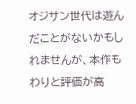オジサン世代は遊んだことがないかもしれませんが、本作もわりと評価が高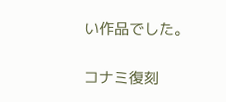い作品でした。

コナミ復刻